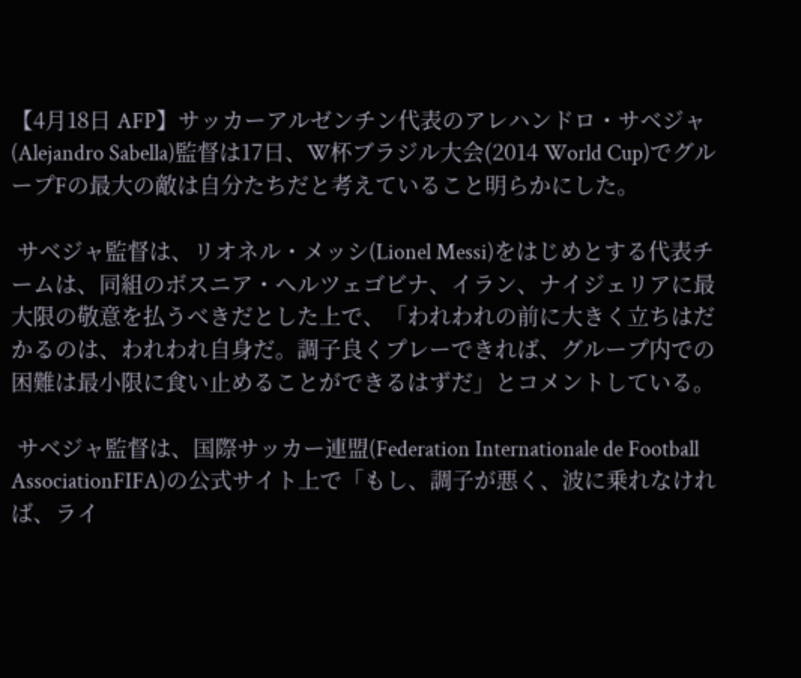【4月18日 AFP】サッカーアルゼンチン代表のアレハンドロ・サベジャ(Alejandro Sabella)監督は17日、W杯ブラジル大会(2014 World Cup)でグループFの最大の敵は自分たちだと考えていること明らかにした。

 サベジャ監督は、リオネル・メッシ(Lionel Messi)をはじめとする代表チームは、同組のボスニア・ヘルツェゴビナ、イラン、ナイジェリアに最大限の敬意を払うべきだとした上で、「われわれの前に大きく立ちはだかるのは、われわれ自身だ。調子良くプレーできれば、グループ内での困難は最小限に食い止めることができるはずだ」とコメントしている。

 サベジャ監督は、国際サッカー連盟(Federation Internationale de Football AssociationFIFA)の公式サイト上で「もし、調子が悪く、波に乗れなければ、ライ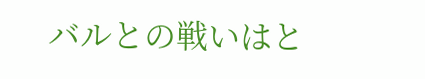バルとの戦いはと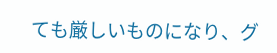ても厳しいものになり、グ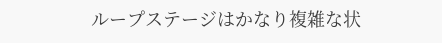ループステージはかなり複雑な状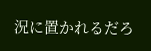況に置かれるだろ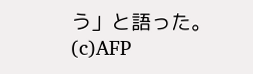う」と語った。(c)AFP